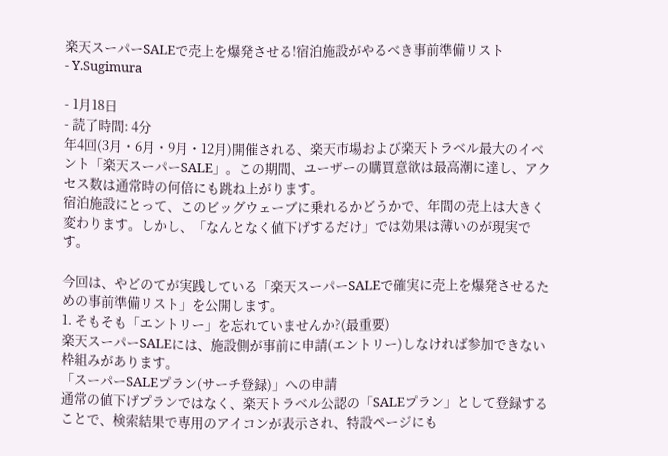楽天スーパーSALEで売上を爆発させる!宿泊施設がやるべき事前準備リスト
- Y.Sugimura

- 1月18日
- 読了時間: 4分
年4回(3月・6月・9月・12月)開催される、楽天市場および楽天トラベル最大のイベント「楽天スーパーSALE」。この期間、ユーザーの購買意欲は最高潮に達し、アクセス数は通常時の何倍にも跳ね上がります。
宿泊施設にとって、このビッグウェーブに乗れるかどうかで、年間の売上は大きく変わります。しかし、「なんとなく値下げするだけ」では効果は薄いのが現実です。

今回は、やどのてが実践している「楽天スーパーSALEで確実に売上を爆発させるための事前準備リスト」を公開します。
1. そもそも「エントリー」を忘れていませんか?(最重要)
楽天スーパーSALEには、施設側が事前に申請(エントリー)しなければ参加できない枠組みがあります。
「スーパーSALEプラン(サーチ登録)」への申請
通常の値下げプランではなく、楽天トラベル公認の「SALEプラン」として登録することで、検索結果で専用のアイコンが表示され、特設ページにも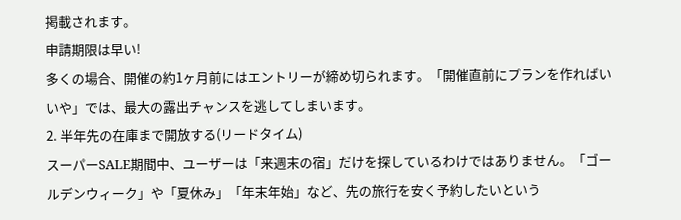掲載されます。
申請期限は早い!
多くの場合、開催の約1ヶ月前にはエントリーが締め切られます。「開催直前にプランを作ればいいや」では、最大の露出チャンスを逃してしまいます。
2. 半年先の在庫まで開放する(リードタイム)
スーパーSALE期間中、ユーザーは「来週末の宿」だけを探しているわけではありません。「ゴールデンウィーク」や「夏休み」「年末年始」など、先の旅行を安く予約したいという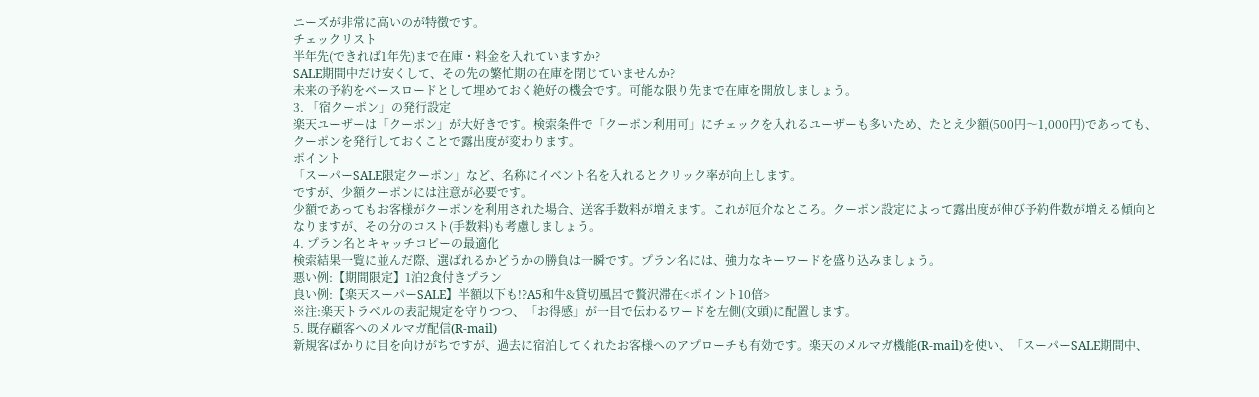ニーズが非常に高いのが特徴です。
チェックリスト
半年先(できれば1年先)まで在庫・料金を入れていますか?
SALE期間中だけ安くして、その先の繁忙期の在庫を閉じていませんか?
未来の予約をベースロードとして埋めておく絶好の機会です。可能な限り先まで在庫を開放しましょう。
3. 「宿クーポン」の発行設定
楽天ユーザーは「クーポン」が大好きです。検索条件で「クーポン利用可」にチェックを入れるユーザーも多いため、たとえ少額(500円〜1,000円)であっても、クーポンを発行しておくことで露出度が変わります。
ポイント
「スーパーSALE限定クーポン」など、名称にイベント名を入れるとクリック率が向上します。
ですが、少額クーポンには注意が必要です。
少額であってもお客様がクーポンを利用された場合、送客手数料が増えます。これが厄介なところ。クーポン設定によって露出度が伸び予約件数が増える傾向となりますが、その分のコスト(手数料)も考慮しましょう。
4. プラン名とキャッチコピーの最適化
検索結果一覧に並んだ際、選ばれるかどうかの勝負は一瞬です。プラン名には、強力なキーワードを盛り込みましょう。
悪い例:【期間限定】1泊2食付きプラン
良い例:【楽天スーパーSALE】半額以下も!?A5和牛&貸切風呂で贅沢滞在<ポイント10倍>
※注:楽天トラベルの表記規定を守りつつ、「お得感」が一目で伝わるワードを左側(文頭)に配置します。
5. 既存顧客へのメルマガ配信(R-mail)
新規客ばかりに目を向けがちですが、過去に宿泊してくれたお客様へのアプローチも有効です。楽天のメルマガ機能(R-mail)を使い、「スーパーSALE期間中、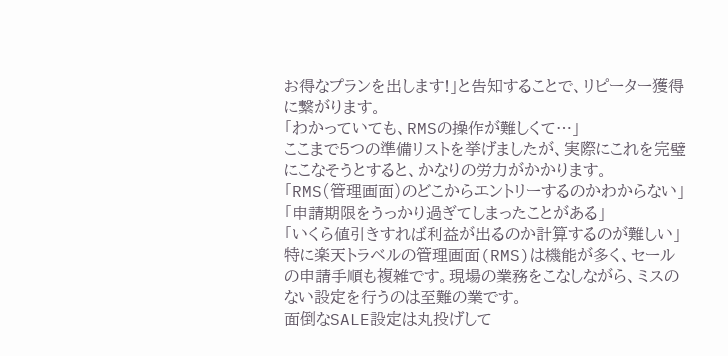お得なプランを出します!」と告知することで、リピーター獲得に繋がります。
「わかっていても、RMSの操作が難しくて…」
ここまで5つの準備リストを挙げましたが、実際にこれを完璧にこなそうとすると、かなりの労力がかかります。
「RMS(管理画面)のどこからエントリーするのかわからない」
「申請期限をうっかり過ぎてしまったことがある」
「いくら値引きすれば利益が出るのか計算するのが難しい」
特に楽天トラベルの管理画面(RMS)は機能が多く、セールの申請手順も複雑です。現場の業務をこなしながら、ミスのない設定を行うのは至難の業です。
面倒なSALE設定は丸投げして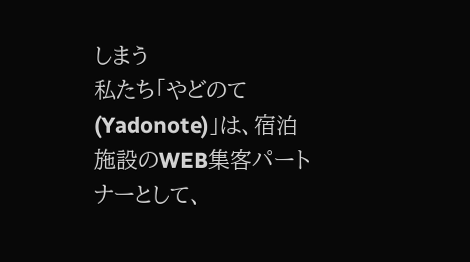しまう
私たち「やどのて(Yadonote)」は、宿泊施設のWEB集客パートナーとして、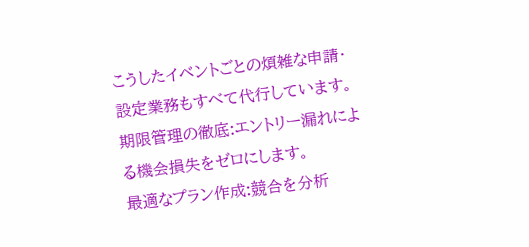こうしたイベントごとの煩雑な申請・設定業務もすべて代行しています。
期限管理の徹底:エントリー漏れによる機会損失をゼロにします。
最適なプラン作成:競合を分析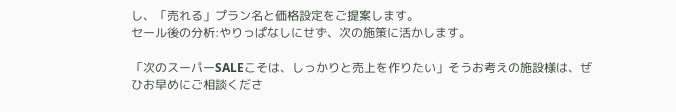し、「売れる」プラン名と価格設定をご提案します。
セール後の分析:やりっぱなしにせず、次の施策に活かします。

「次のスーパーSALEこそは、しっかりと売上を作りたい」そうお考えの施設様は、ぜひお早めにご相談くださ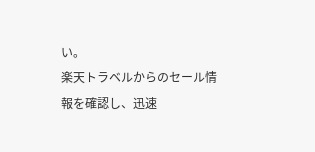い。
楽天トラベルからのセール情報を確認し、迅速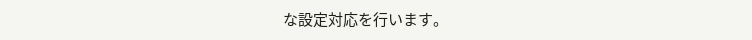な設定対応を行います。